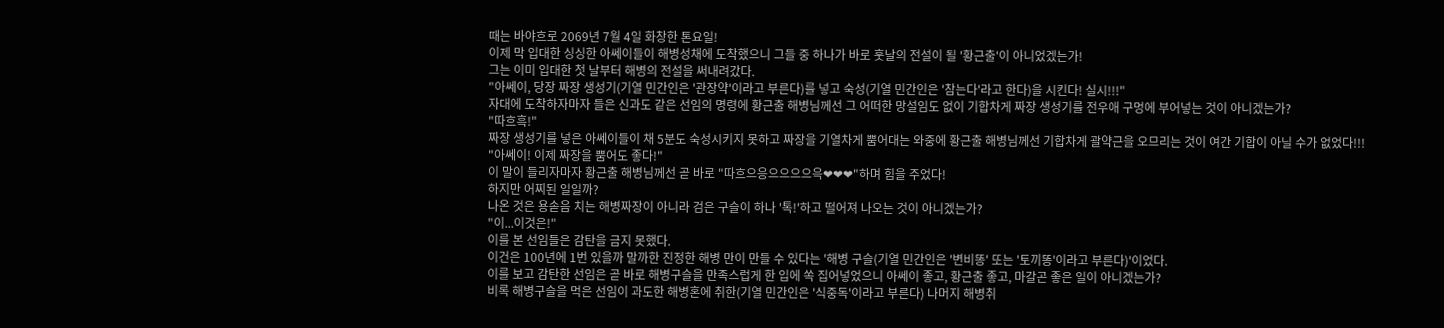때는 바야흐로 2069년 7월 4일 화창한 톤요일!
이제 막 입대한 싱싱한 아쎄이들이 해병성채에 도착했으니 그들 중 하나가 바로 훗날의 전설이 될 '황근출'이 아니었겠는가!
그는 이미 입대한 첫 날부터 해병의 전설을 써내려갔다.
"아쎄이, 당장 짜장 생성기(기열 민간인은 '관장약'이라고 부른다)를 넣고 숙성(기열 민간인은 '참는다'라고 한다)을 시킨다! 실시!!!"
자대에 도착하자마자 들은 신과도 같은 선임의 명령에 황근출 해병님께선 그 어떠한 망설임도 없이 기합차게 짜장 생성기를 전우애 구멍에 부어넣는 것이 아니겠는가?
"따흐흑!"
짜장 생성기를 넣은 아쎄이들이 채 5분도 숙성시키지 못하고 짜장을 기열차게 뿜어대는 와중에 황근출 해병님께선 기합차게 괄약근을 오므리는 것이 여간 기합이 아닐 수가 없었다!!!
"아쎄이! 이제 짜장을 뿜어도 좋다!"
이 말이 들리자마자 황근출 해병님께선 곧 바로 "따흐으응으으으으윽❤❤❤"하며 힘을 주었다!
하지만 어찌된 일일까?
나온 것은 용솓음 치는 해병짜장이 아니라 검은 구슬이 하나 '톡!'하고 떨어져 나오는 것이 아니겠는가?
"이...이것은!"
이를 본 선임들은 감탄을 금지 못했다.
이건은 100년에 1번 있을까 말까한 진정한 해병 만이 만들 수 있다는 '해병 구슬(기열 민간인은 '변비똥' 또는 '토끼똥'이라고 부른다)'이었다.
이를 보고 감탄한 선임은 곧 바로 해병구슬을 만족스럽게 한 입에 쏙 집어넣었으니 아쎄이 좋고, 황근출 좋고, 마갈곤 좋은 일이 아니겠는가?
비록 해병구슬을 먹은 선임이 과도한 해병혼에 취한(기열 민간인은 '식중독'이라고 부른다) 나머지 해병취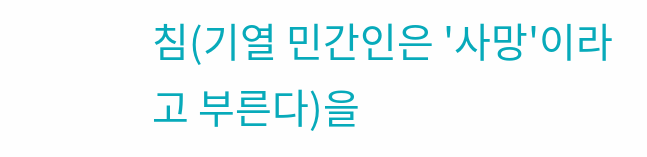침(기열 민간인은 '사망'이라고 부른다)을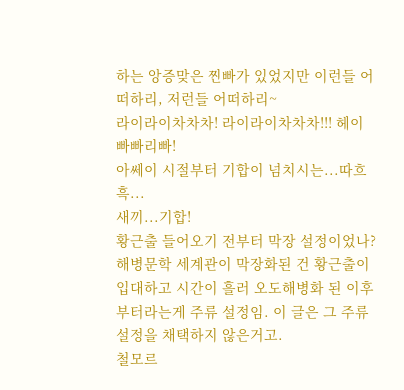하는 앙증맞은 찐빠가 있었지만 이런들 어떠하리, 저런들 어떠하리~
라이라이차차차! 라이라이차차차!!! 헤이빠빠리빠!
아쎄이 시절부터 기합이 넘치시는...따흐흑...
새끼...기합!
황근출 들어오기 전부터 막장 설정이었나?
해병문학 세계관이 막장화된 건 황근출이 입대하고 시간이 흘러 오도해병화 된 이후부터라는게 주류 설정임. 이 글은 그 주류 설정을 채택하지 않은거고.
철모르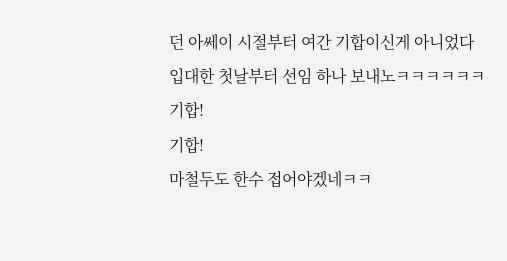던 아쎄이 시절부터 여간 기합이신게 아니었다
입대한 첫날부터 선임 하나 보내노ㅋㅋㅋㅋㅋㅋ
기합!
기합!
마철두도 한수 접어야겠네ㅋㅋ